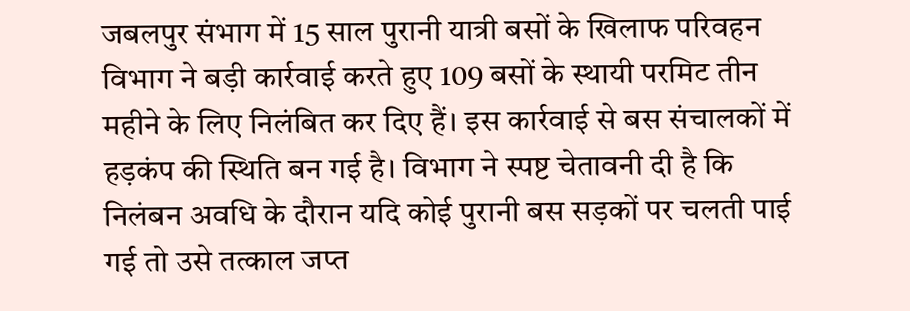जबलपुर संभाग में 15 साल पुरानी यात्री बसों के खिलाफ परिवहन विभाग ने बड़ी कार्रवाई करते हुए 109 बसों के स्थायी परमिट तीन महीने के लिए निलंबित कर दिए हैं। इस कार्रवाई से बस संचालकों में हड़कंप की स्थिति बन गई है। विभाग ने स्पष्ट चेतावनी दी है कि निलंबन अवधि के दौरान यदि कोई पुरानी बस सड़कों पर चलती पाई गई तो उसे तत्काल जप्त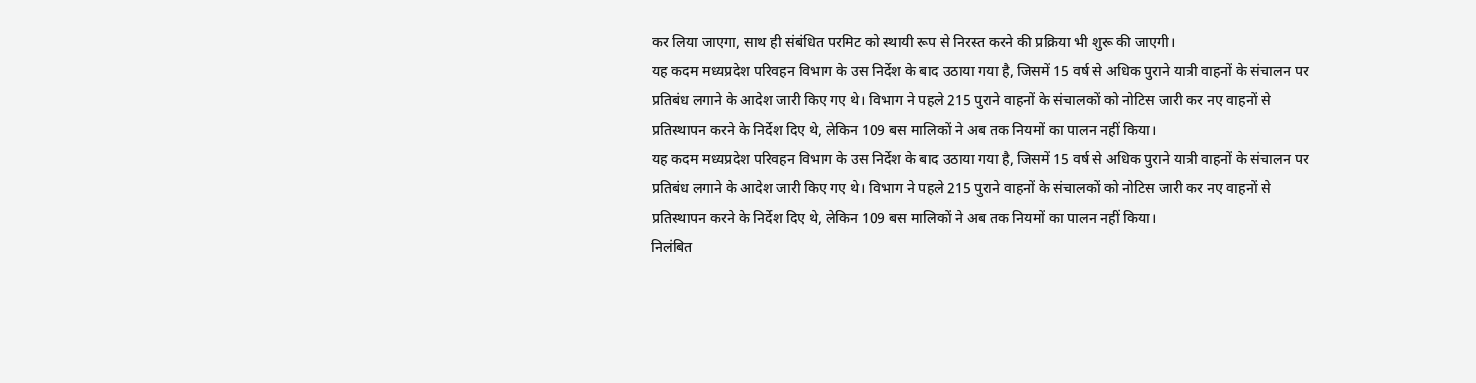कर लिया जाएगा, साथ ही संबंधित परमिट को स्थायी रूप से निरस्त करने की प्रक्रिया भी शुरू की जाएगी।
यह कदम मध्यप्रदेश परिवहन विभाग के उस निर्देश के बाद उठाया गया है, जिसमें 15 वर्ष से अधिक पुराने यात्री वाहनों के संचालन पर प्रतिबंध लगाने के आदेश जारी किए गए थे। विभाग ने पहले 215 पुराने वाहनों के संचालकों को नोटिस जारी कर नए वाहनों से प्रतिस्थापन करने के निर्देश दिए थे, लेकिन 109 बस मालिकों ने अब तक नियमों का पालन नहीं किया।
यह कदम मध्यप्रदेश परिवहन विभाग के उस निर्देश के बाद उठाया गया है, जिसमें 15 वर्ष से अधिक पुराने यात्री वाहनों के संचालन पर प्रतिबंध लगाने के आदेश जारी किए गए थे। विभाग ने पहले 215 पुराने वाहनों के संचालकों को नोटिस जारी कर नए वाहनों से प्रतिस्थापन करने के निर्देश दिए थे, लेकिन 109 बस मालिकों ने अब तक नियमों का पालन नहीं किया।
निलंबित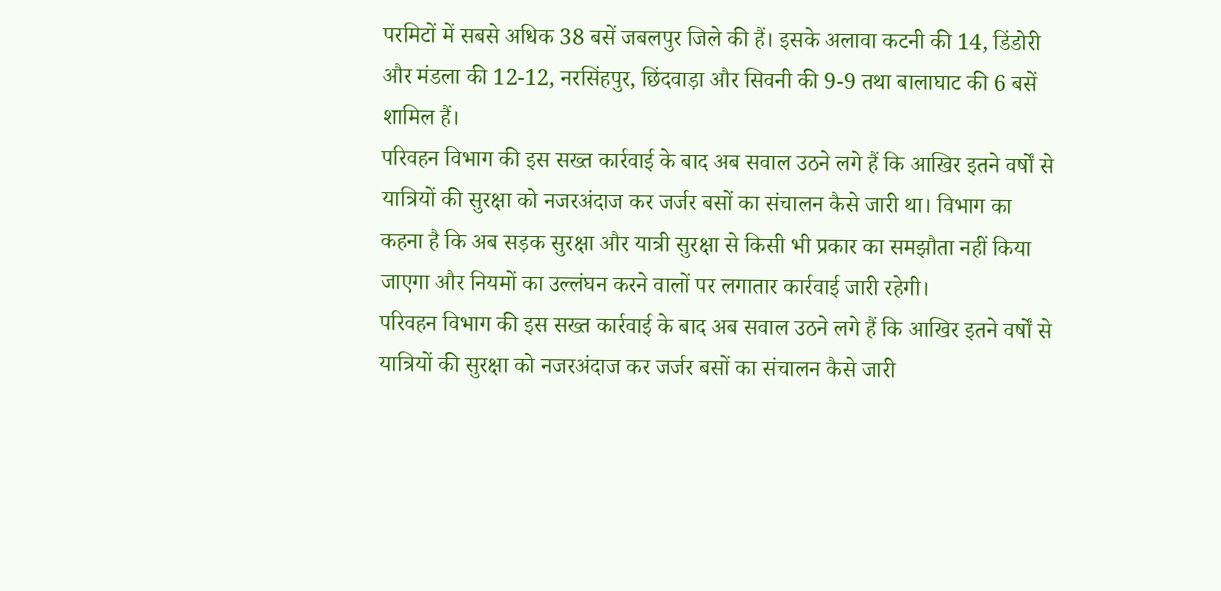परमिटों में सबसे अधिक 38 बसें जबलपुर जिले की हैं। इसके अलावा कटनी की 14, डिंडोरी और मंडला की 12-12, नरसिंहपुर, छिंदवाड़ा और सिवनी की 9-9 तथा बालाघाट की 6 बसें शामिल हैं।
परिवहन विभाग की इस सख्त कार्रवाई के बाद अब सवाल उठने लगे हैं कि आखिर इतने वर्षों से यात्रियों की सुरक्षा को नजरअंदाज कर जर्जर बसों का संचालन कैसे जारी था। विभाग का कहना है कि अब सड़क सुरक्षा और यात्री सुरक्षा से किसी भी प्रकार का समझौता नहीं किया जाएगा और नियमों का उल्लंघन करने वालों पर लगातार कार्रवाई जारी रहेगी।
परिवहन विभाग की इस सख्त कार्रवाई के बाद अब सवाल उठने लगे हैं कि आखिर इतने वर्षों से यात्रियों की सुरक्षा को नजरअंदाज कर जर्जर बसों का संचालन कैसे जारी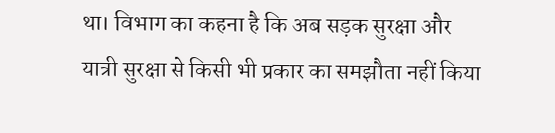था। विभाग का कहना है कि अब सड़क सुरक्षा और यात्री सुरक्षा से किसी भी प्रकार का समझौता नहीं किया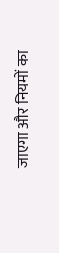जाएगा और नियमों का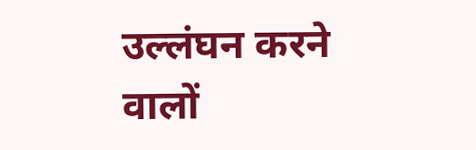उल्लंघन करने वालों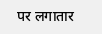पर लगातार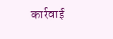कार्रवाई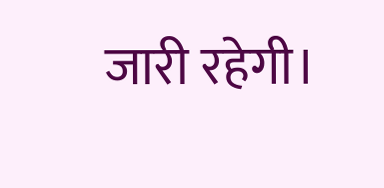जारी रहेगी।